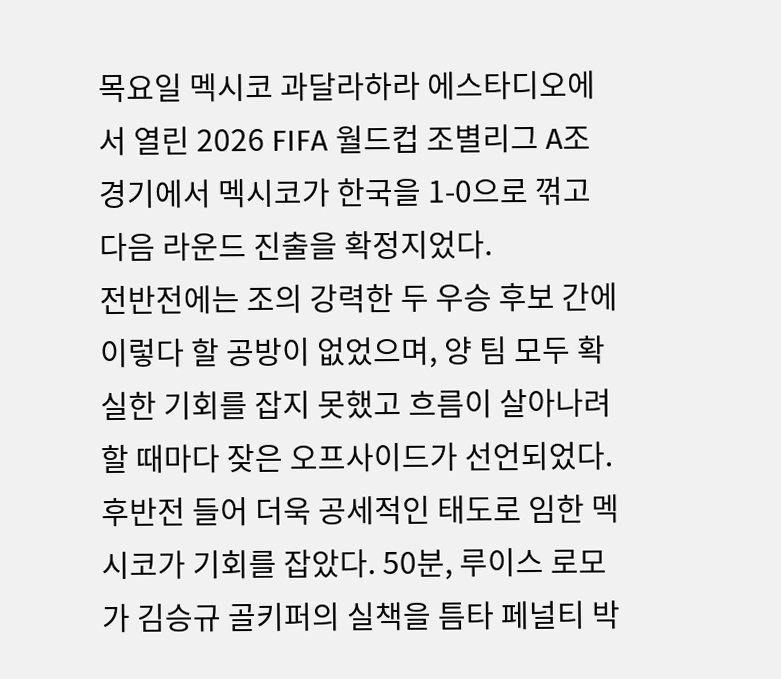목요일 멕시코 과달라하라 에스타디오에서 열린 2026 FIFA 월드컵 조별리그 A조 경기에서 멕시코가 한국을 1-0으로 꺾고 다음 라운드 진출을 확정지었다.
전반전에는 조의 강력한 두 우승 후보 간에 이렇다 할 공방이 없었으며, 양 팀 모두 확실한 기회를 잡지 못했고 흐름이 살아나려 할 때마다 잦은 오프사이드가 선언되었다.
후반전 들어 더욱 공세적인 태도로 임한 멕시코가 기회를 잡았다. 50분, 루이스 로모가 김승규 골키퍼의 실책을 틈타 페널티 박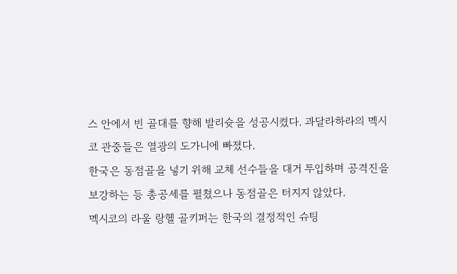스 안에서 빈 골대를 향해 발리슛을 성공시켰다. 과달라하라의 멕시코 관중들은 열광의 도가니에 빠졌다.
한국은 동점골을 넣기 위해 교체 선수들을 대거 투입하며 공격진을 보강하는 등 총공세를 펼쳤으나 동점골은 터지지 않았다.
멕시코의 라울 랑헬 골키퍼는 한국의 결정적인 슈팅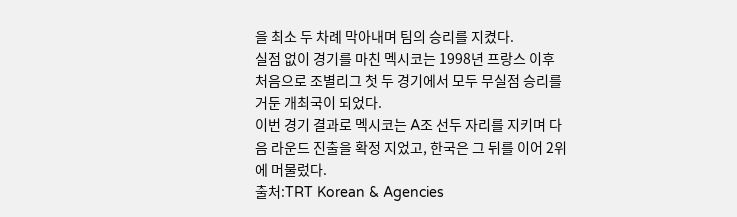을 최소 두 차례 막아내며 팀의 승리를 지켰다.
실점 없이 경기를 마친 멕시코는 1998년 프랑스 이후 처음으로 조별리그 첫 두 경기에서 모두 무실점 승리를 거둔 개최국이 되었다.
이번 경기 결과로 멕시코는 A조 선두 자리를 지키며 다음 라운드 진출을 확정 지었고, 한국은 그 뒤를 이어 2위에 머물렀다.
출처:TRT Korean & Agencies